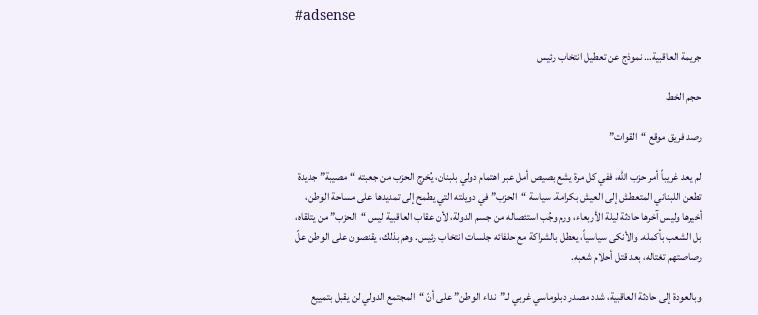#adsense

جريمة العاقبية… نموذج عن تعطيل انتخاب رئيس

حجم الخط

رصد فريق موقع “القوات”

لم يعد غريباً أمر حزب الله، ففي كل مرة يشع بصيص أمل عبر اهتمام دولي بلبنان، يُخرج الحزب من جعبته “مصيبة” جديدة تطعن اللبناني المتعطش إلى العيش بكرامة. سياسة “الحزب” في دويلته التي يطمح إلى تمديدها على مساحة الوطن، أخيرها وليس آخرها حادثة ليلة الأربعاء، ورم وجُب استئصاله من جسم الدولة، لأن عقاب العاقبية ليس “الحزب” من يتلقاه، بل الشعب بأكمله. والأنكى سياسياً، يعطل بالشراكة مع حلفائه جلسات انتخاب رئيس. وهم بذلك، يقنصون على الوطن علّ رصاصتهم تغتاله، بعد قتل أحلام شعبه.

وبالعودة إلى حادثة العاقبية، شدد مصدر دبلوماسي غربي لـ”نداء الوطن” على أنّ “المجتمع الدولي لن يقبل بتمييع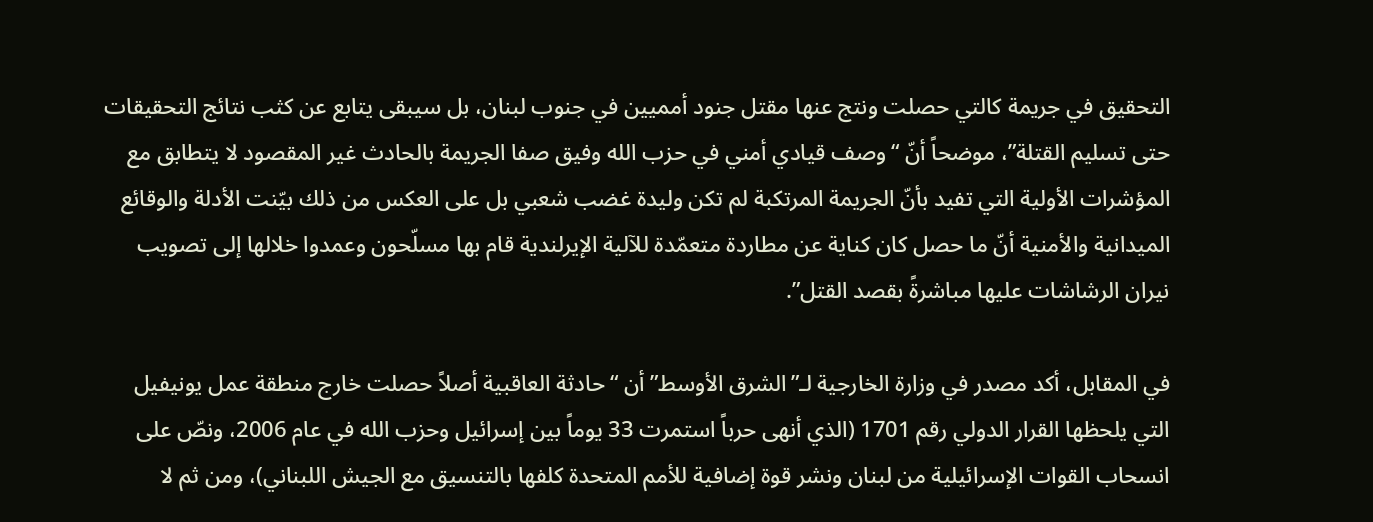التحقيق في جريمة كالتي حصلت ونتج عنها مقتل جنود أمميين في جنوب لبنان، بل سيبقى يتابع عن كثب نتائج التحقيقات حتى تسليم القتلة”، موضحاً أنّ “وصف قيادي أمني في حزب الله وفيق صفا الجريمة بالحادث غير المقصود لا يتطابق مع المؤشرات الأولية التي تفيد بأنّ الجريمة المرتكبة لم تكن وليدة غضب شعبي بل على العكس من ذلك بيّنت الأدلة والوقائع الميدانية والأمنية أنّ ما حصل كان كناية عن مطاردة متعمّدة للآلية الإيرلندية قام بها مسلّحون وعمدوا خلالها إلى تصويب نيران الرشاشات عليها مباشرةً بقصد القتل”.

في المقابل، أكد مصدر في وزارة الخارجية لـ”الشرق الأوسط” أن “حادثة العاقبية أصلاً حصلت خارج منطقة عمل يونيفيل التي يلحظها القرار الدولي رقم 1701 (الذي أنهى حرباً استمرت 33 يوماً بين إسرائيل وحزب الله في عام 2006، ونصّ على انسحاب القوات الإسرائيلية من لبنان ونشر قوة إضافية للأمم المتحدة كلفها بالتنسيق مع الجيش اللبناني)، ومن ثم لا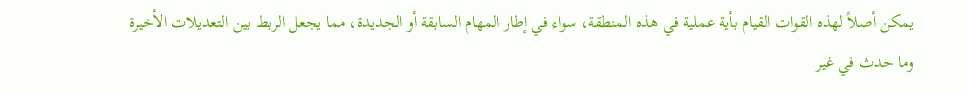يمكن أصلاً لهذه القوات القيام بأية عملية في هذه المنطقة، سواء في إطار المهام السابقة أو الجديدة، مما يجعل الربط بين التعديلات الأخيرة وما حدث في غير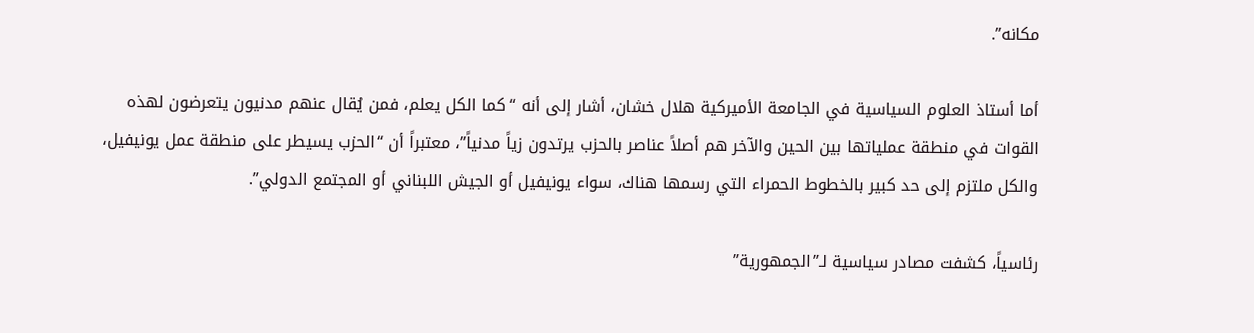مكانه”.

أما أستاذ العلوم السياسية في الجامعة الأميركية هلال خشان، أشار إلى أنه “كما الكل يعلم، فمن يُقال عنهم مدنيون يتعرضون لهذه القوات في منطقة عملياتها بين الحين والآخر هم أصلاً عناصر بالحزب يرتدون زياً مدنياً”، معتبراً أن “الحزب يسيطر على منطقة عمل يونيفيل، والكل ملتزم إلى حد كبير بالخطوط الحمراء التي رسمها هناك، سواء يونيفيل أو الجيش اللبناني أو المجتمع الدولي”.

رئاسياً، كشفت مصادر سياسية لـ”الجمهورية”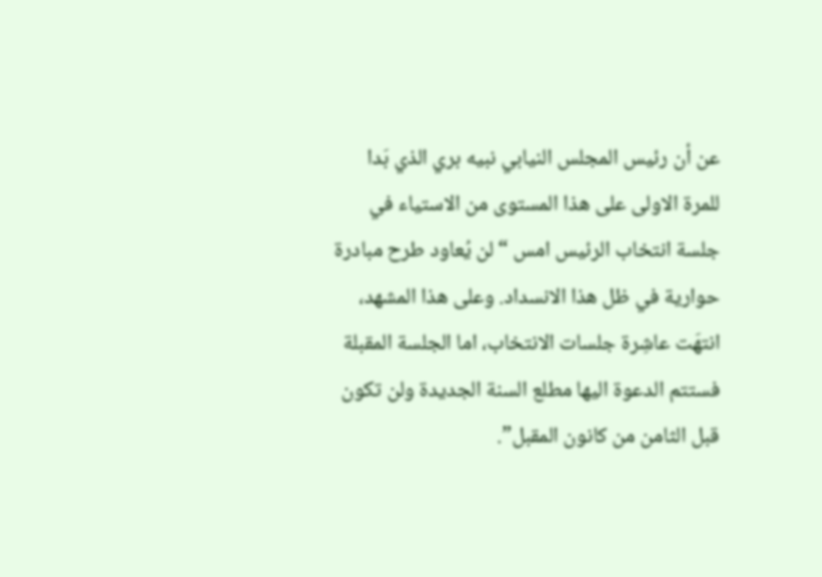عن أن رئيس المجلس النيابي نبيه بري الذي بَدا للمرة الاولى على هذا المستوى من الاستياء في جلسة انتخاب الرئيس امس “لن يُعاود طرح مبادرة حوارية في ظل هذا الانسداد. وعلى هذا المشهد، انتهَت عاشِرة جلسات الانتخاب، اما الجلسة المقبلة فستتم الدعوة اليها مطلع السنة الجديدة ولن تكون قبل الثامن من كانون المقبل”.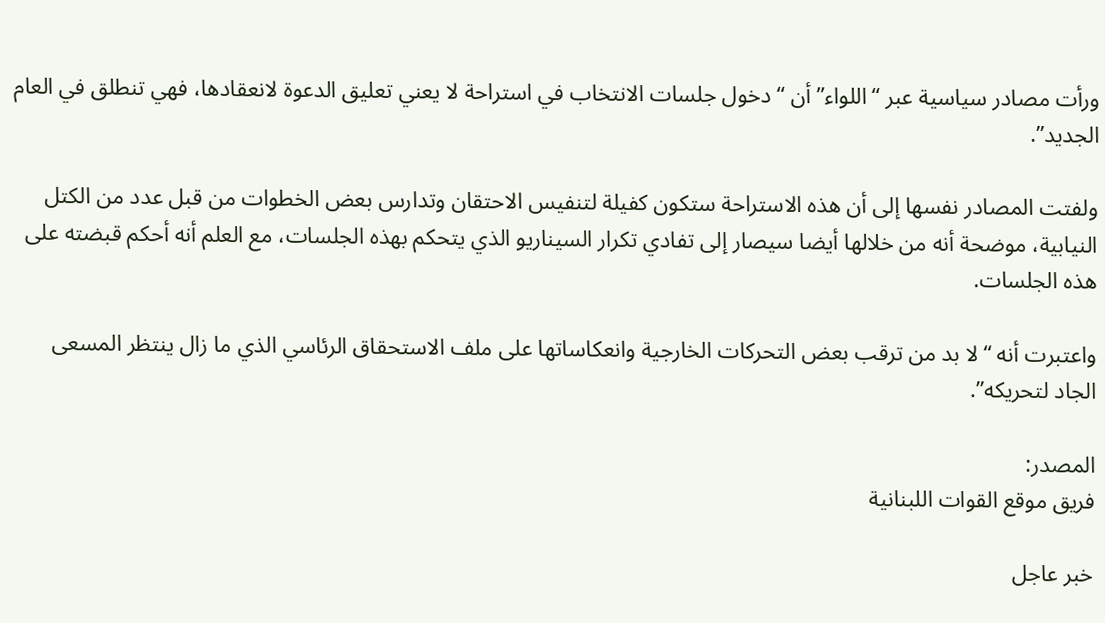ورأت مصادر سياسية عبر “اللواء” أن “دخول جلسات الانتخاب في استراحة لا يعني تعليق الدعوة لانعقادها، فهي تنطلق في العام الجديد”.

ولفتت المصادر نفسها إلى أن هذه الاستراحة ستكون كفيلة لتنفيس الاحتقان وتدارس بعض الخطوات من قبل عدد من الكتل النيابية، موضحة أنه من خلالها أيضا سيصار إلى تفادي تكرار السيناريو الذي يتحكم بهذه الجلسات، مع العلم أنه أحكم قبضته على هذه الجلسات.

واعتبرت أنه “لا بد من ترقب بعض التحركات الخارجية وانعكاساتها على ملف الاستحقاق الرئاسي الذي ما زال ينتظر المسعى الجاد لتحريكه”.

المصدر:
فريق موقع القوات اللبنانية

خبر عاجل